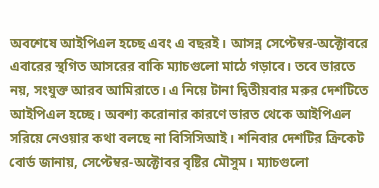অবশেষে আইপিএল হচ্ছে এবং এ বছরই। আসন্ন সেপ্টেম্বর-অক্টোবরে এবারের স্থগিত আসরের বাকি ম্যাচগুলো মাঠে গড়াবে। তবে ভারতে নয়, সংযুক্ত আরব আমিরাতে। এ নিয়ে টানা দ্বিতীয়বার মরুর দেশটিতে আইপিএল হচ্ছে। অবশ্য করোনার কারণে ভারত থেকে আইপিএল সরিয়ে নেওয়ার কথা বলছে না বিসিসিআই। শনিবার দেশটির ক্রিকেট বোর্ড জানায়, সেপ্টেম্বর-অক্টোবর বৃষ্টির মৌসুম। ম্যাচগুলো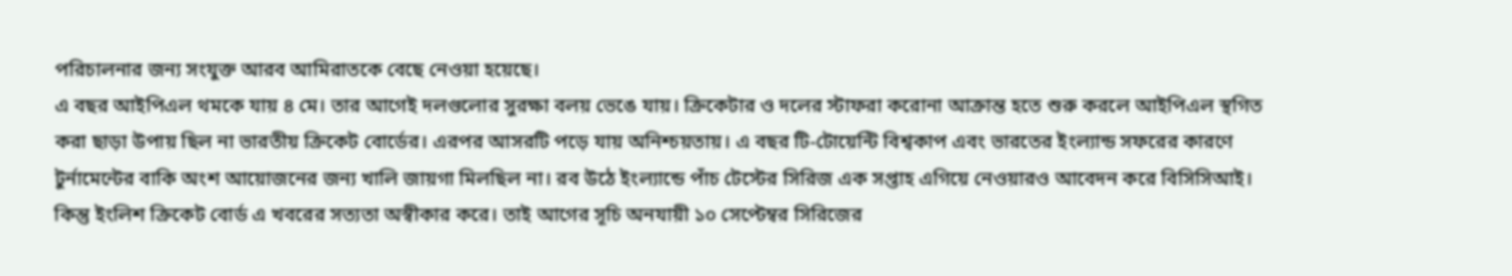পরিচালনার জন্য সংযুক্ত আরব আমিরাতকে বেছে নেওয়া হয়েছে।
এ বছর আইপিএল থমকে যায় ৪ মে। তার আগেই দলগুলোর সুরক্ষা বলয় ভেঙে যায়। ক্রিকেটার ও দলের স্টাফরা করোনা আক্রান্ত হতে শুরু করলে আইপিএল স্থগিত করা ছাড়া উপায় ছিল না ভারতীয় ক্রিকেট বোর্ডের। এরপর আসরটি পড়ে যায় অনিশ্চয়তায়। এ বছর টি-টোয়েন্টি বিশ্বকাপ এবং ভারতের ইংল্যান্ড সফরের কারণে টুর্নামেন্টের বাকি অংশ আয়োজনের জন্য খালি জায়গা মিলছিল না। রব উঠে ইংল্যান্ডে পাঁচ টেস্টের সিরিজ এক সপ্তাহ এগিয়ে নেওয়ারও আবেদন করে বিসিসিআই। কিন্তু ইংলিশ ক্রিকেট বোর্ড এ খবরের সত্যতা অস্বীকার করে। তাই আগের সূচি অনযায়ী ১০ সেপ্টেম্বর সিরিজের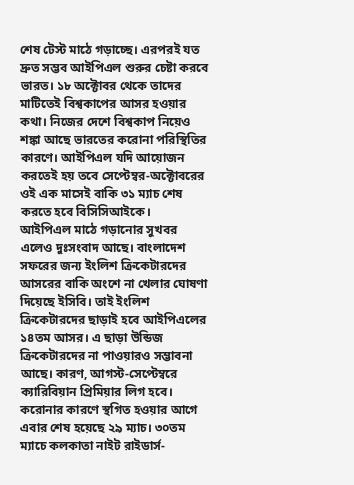শেষ টেস্ট মাঠে গড়াচ্ছে। এরপরই যত দ্রুত সম্ভব আইপিএল শুরুর চেষ্টা করবে ভারত। ১৮ অক্টোবর থেকে তাদের মাটিতেই বিশ্বকাপের আসর হওয়ার কথা। নিজের দেশে বিশ্বকাপ নিয়েও শঙ্কা আছে ভারতের করোনা পরিস্থিতির কারণে। আইপিএল যদি আয়োজন করতেই হয় তবে সেপ্টেম্বর-অক্টোবরের ওই এক মাসেই বাকি ৩১ ম্যাচ শেষ করতে হবে বিসিসিআইকে।
আইপিএল মাঠে গড়ানোর সুখবর এলেও দুঃসংবাদ আছে। বাংলাদেশ সফরের জন্য ইংলিশ ক্রিকেটারদের আসরের বাকি অংশে না খেলার ঘোষণা দিয়েছে ইসিবি। তাই ইংলিশ ক্রিকেটারদের ছাড়াই হবে আইপিএলের ১৪তম আসর। এ ছাড়া উন্ডিজ ক্রিকেটারদের না পাওয়ারও সম্ভাবনা আছে। কারণ, আগস্ট-সেপ্টেম্বরে ক্যারিবিয়ান প্রিমিয়ার লিগ হবে।
করোনার কারণে স্থগিত হওয়ার আগে এবার শেষ হয়েছে ২৯ ম্যাচ। ৩০তম ম্যাচে কলকাতা নাইট রাইডার্স-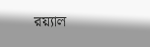রয়্যাল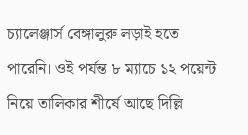চ্যালেঞ্জার্স বেঙ্গালুরু লড়াই হতে পারেনি। ওই পর্যন্ত ৮ ম্যাচে ১২ পয়েন্ট নিয়ে তালিকার শীর্ষে আছে দিল্লি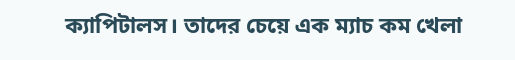ক্যাপিটালস। তাদের চেয়ে এক ম্যাচ কম খেলা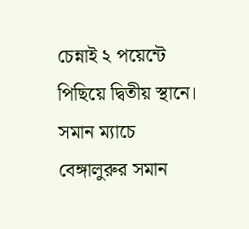চেন্নাই ২ পয়েন্টে পিছিয়ে দ্বিতীয় স্থানে। সমান ম্যাচে বেঙ্গালুরুর সমান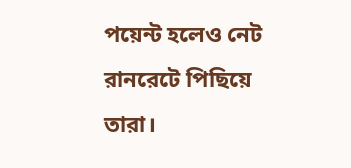পয়েন্ট হলেও নেট রানরেটে পিছিয়ে তারা।